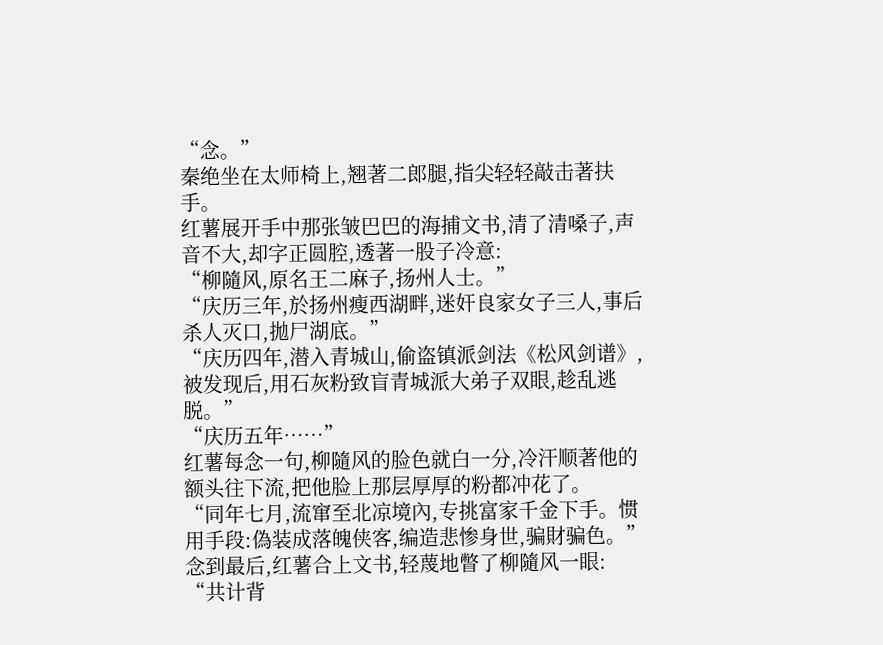“念。”
秦绝坐在太师椅上,翘著二郎腿,指尖轻轻敲击著扶手。
红薯展开手中那张皱巴巴的海捕文书,清了清嗓子,声音不大,却字正圆腔,透著一股子冷意:
“柳隨风,原名王二麻子,扬州人士。”
“庆历三年,於扬州瘦西湖畔,迷奸良家女子三人,事后杀人灭口,拋尸湖底。”
“庆历四年,潜入青城山,偷盗镇派剑法《松风剑谱》,被发现后,用石灰粉致盲青城派大弟子双眼,趁乱逃脱。”
“庆历五年……”
红薯每念一句,柳隨风的脸色就白一分,冷汗顺著他的额头往下流,把他脸上那层厚厚的粉都冲花了。
“同年七月,流窜至北凉境內,专挑富家千金下手。惯用手段:偽装成落魄侠客,编造悲惨身世,骗財骗色。”
念到最后,红薯合上文书,轻蔑地瞥了柳隨风一眼:
“共计背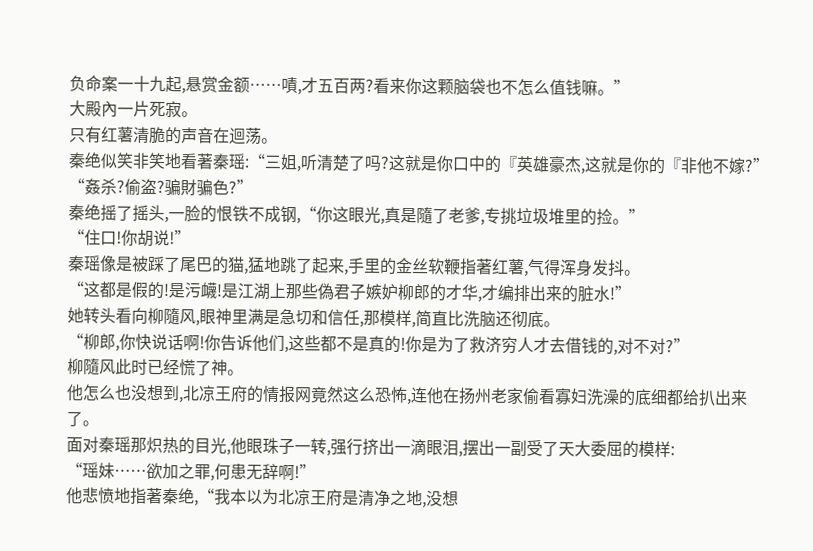负命案一十九起,悬赏金额……嘖,才五百两?看来你这颗脑袋也不怎么值钱嘛。”
大殿內一片死寂。
只有红薯清脆的声音在迴荡。
秦绝似笑非笑地看著秦瑶:“三姐,听清楚了吗?这就是你口中的『英雄豪杰,这就是你的『非他不嫁?”
“姦杀?偷盗?骗財骗色?”
秦绝摇了摇头,一脸的恨铁不成钢,“你这眼光,真是隨了老爹,专挑垃圾堆里的捡。”
“住口!你胡说!”
秦瑶像是被踩了尾巴的猫,猛地跳了起来,手里的金丝软鞭指著红薯,气得浑身发抖。
“这都是假的!是污衊!是江湖上那些偽君子嫉妒柳郎的才华,才编排出来的脏水!”
她转头看向柳隨风,眼神里满是急切和信任,那模样,简直比洗脑还彻底。
“柳郎,你快说话啊!你告诉他们,这些都不是真的!你是为了救济穷人才去借钱的,对不对?”
柳隨风此时已经慌了神。
他怎么也没想到,北凉王府的情报网竟然这么恐怖,连他在扬州老家偷看寡妇洗澡的底细都给扒出来了。
面对秦瑶那炽热的目光,他眼珠子一转,强行挤出一滴眼泪,摆出一副受了天大委屈的模样:
“瑶妹……欲加之罪,何患无辞啊!”
他悲愤地指著秦绝,“我本以为北凉王府是清净之地,没想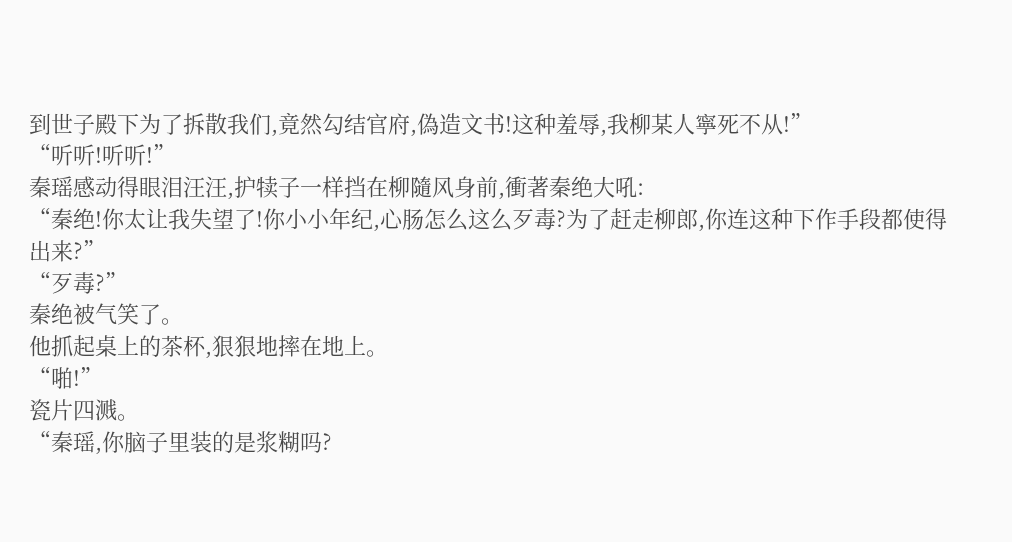到世子殿下为了拆散我们,竟然勾结官府,偽造文书!这种羞辱,我柳某人寧死不从!”
“听听!听听!”
秦瑶感动得眼泪汪汪,护犊子一样挡在柳隨风身前,衝著秦绝大吼:
“秦绝!你太让我失望了!你小小年纪,心肠怎么这么歹毒?为了赶走柳郎,你连这种下作手段都使得出来?”
“歹毒?”
秦绝被气笑了。
他抓起桌上的茶杯,狠狠地摔在地上。
“啪!”
瓷片四溅。
“秦瑶,你脑子里装的是浆糊吗?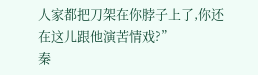人家都把刀架在你脖子上了,你还在这儿跟他演苦情戏?”
秦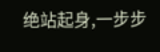绝站起身,一步步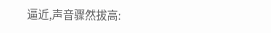逼近,声音骤然拔高: